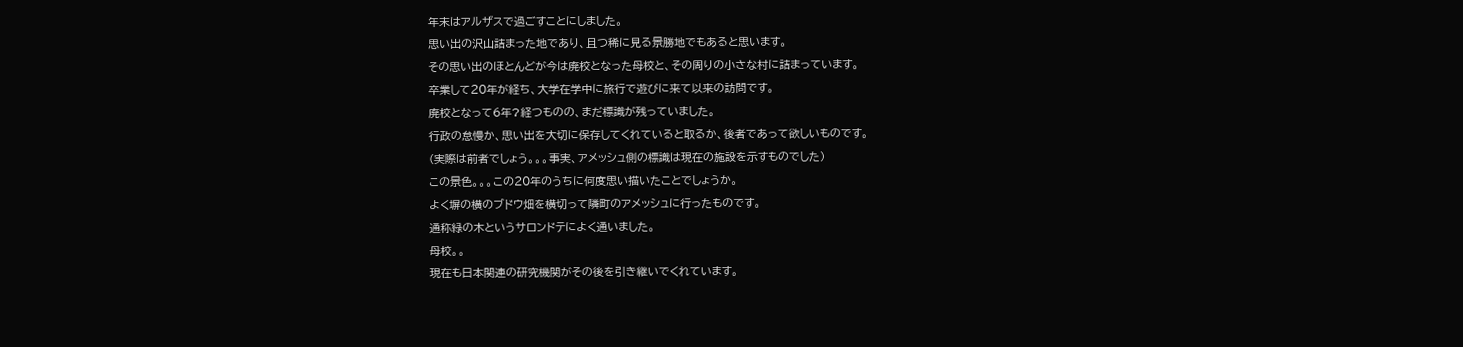年末はアルザスで過ごすことにしました。
思い出の沢山詰まった地であり、且つ稀に見る景勝地でもあると思います。
その思い出のほとんどが今は廃校となった母校と、その周りの小さな村に詰まっています。
卒業して20年が経ち、大学在学中に旅行で遊びに来て以来の訪問です。
廃校となって6年?経つものの、まだ標識が残っていました。
行政の怠慢か、思い出を大切に保存してくれていると取るか、後者であって欲しいものです。
(実際は前者でしょう。。。事実、アメッシュ側の標識は現在の施設を示すものでした)
この景色。。。この20年のうちに何度思い描いたことでしょうか。
よく塀の横のブドウ畑を横切って隣町のアメッシュに行ったものです。
通称緑の木というサロンドテによく通いました。
母校。。
現在も日本関連の研究機関がその後を引き継いでくれています。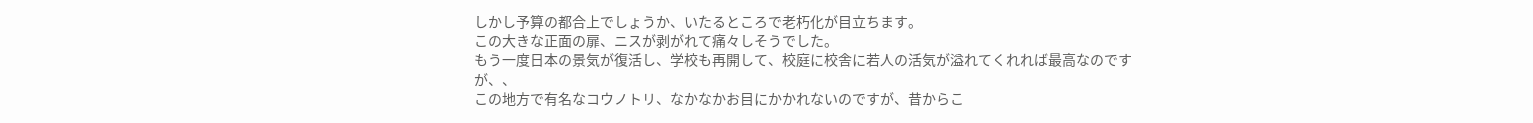しかし予算の都合上でしょうか、いたるところで老朽化が目立ちます。
この大きな正面の扉、ニスが剥がれて痛々しそうでした。
もう一度日本の景気が復活し、学校も再開して、校庭に校舎に若人の活気が溢れてくれれば最高なのですが、、
この地方で有名なコウノトリ、なかなかお目にかかれないのですが、昔からこ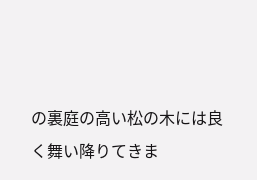の裏庭の高い松の木には良く舞い降りてきま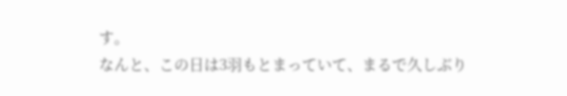す。
なんと、この日は3羽もとまっていて、まるで久しぶり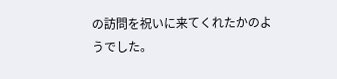の訪問を祝いに来てくれたかのようでした。